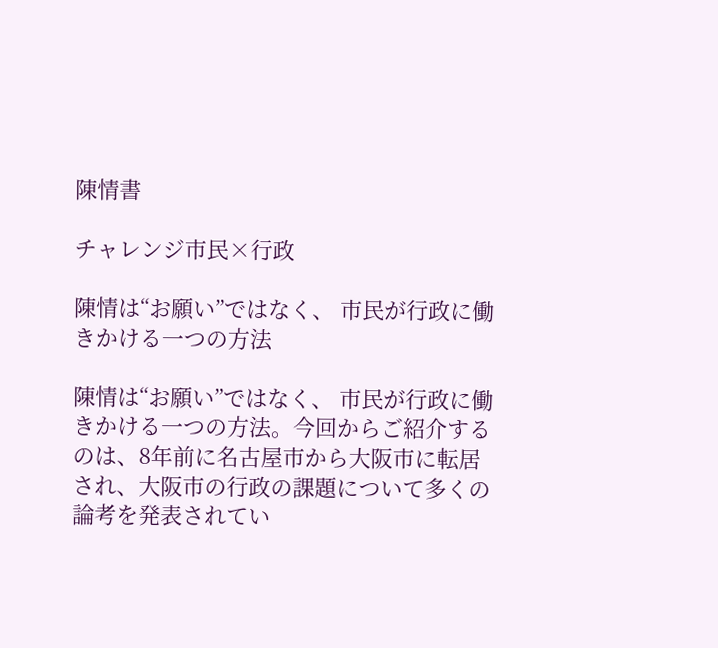陳情書

チャレンジ市民×行政

陳情は“お願い”ではなく、 市民が行政に働きかける一つの方法

陳情は“お願い”ではなく、 市民が行政に働きかける一つの方法。今回からご紹介するのは、8年前に名古屋市から大阪市に転居され、大阪市の行政の課題について多くの論考を発表されてい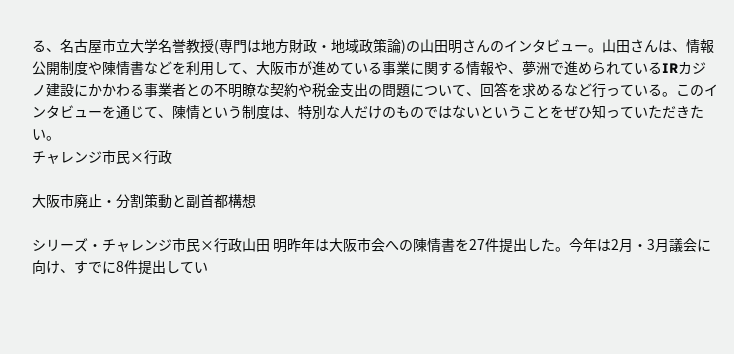る、名古屋市立大学名誉教授(専門は地方財政・地域政策論)の山田明さんのインタビュー。山田さんは、情報公開制度や陳情書などを利用して、大阪市が進めている事業に関する情報や、夢洲で進められているIRカジノ建設にかかわる事業者との不明瞭な契約や税金支出の問題について、回答を求めるなど行っている。このインタビューを通じて、陳情という制度は、特別な人だけのものではないということをぜひ知っていただきたい。
チャレンジ市民×行政

大阪市廃止・分割策動と副首都構想

シリーズ・チャレンジ市民×行政山田 明昨年は大阪市会への陳情書を27件提出した。今年は2月・3月議会に向け、すでに8件提出してい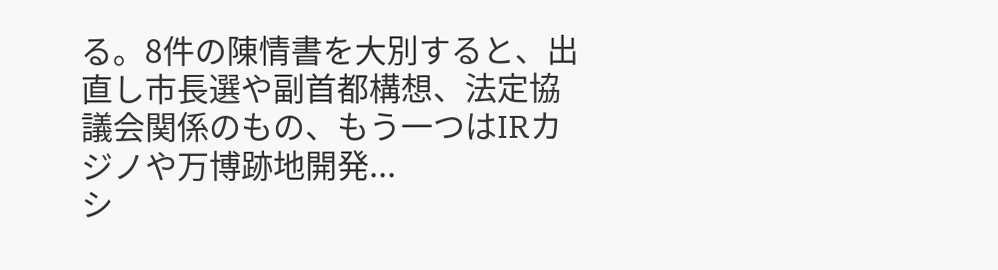る。8件の陳情書を大別すると、出直し市長選や副首都構想、法定協議会関係のもの、もう一つはIRカジノや万博跡地開発...
シ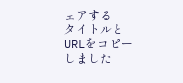ェアする
タイトルとURLをコピーしました